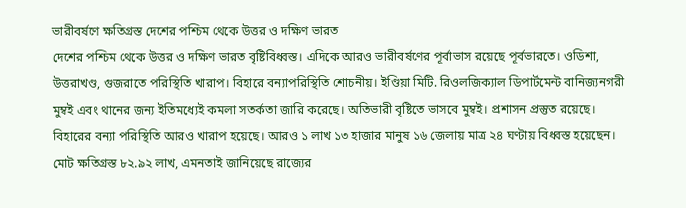ভারীবর্ষণে ক্ষতিগ্রস্ত দেশের পশ্চিম থেকে উত্তর ও দক্ষিণ ভারত
দেশের পশ্চিম থেকে উত্তর ও দক্ষিণ ভারত বৃষ্টিবিধ্বস্ত। এদিকে আরও ভারীবর্ষণের পূর্বাভাস রয়েছে পূর্বভারতে। ওডিশা, উত্তরাখণ্ড, গুজরাতে পরিস্থিতি খারাপ। বিহারে বন্যাপরিস্থিতি শোচনীয়। ইণ্ডিয়া মিটি. রিওলজিক্যাল ডিপার্টমেন্ট বানিজ্যনগরী মুম্বই এবং থানের জন্য ইতিমধ্যেই কমলা সতর্কতা জারি করেছে। অতিভারী বৃষ্টিতে ভাসবে মুম্বই। প্রশাসন প্রস্তুত রয়েছে।
বিহারের বন্যা পরিস্থিতি আরও খারাপ হয়েছে। আরও ১ লাখ ১৩ হাজার মানুষ ১৬ জেলায় মাত্র ২৪ ঘণ্টায় বিধ্বস্ত হয়েছেন। মোট ক্ষতিগ্রস্ত ৮২.৯২ লাখ, এমনতাই জানিয়েছে রাজ্যের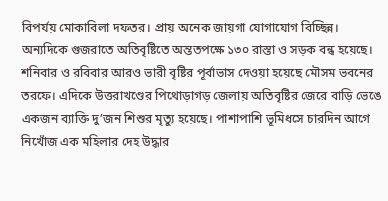বিপর্যয় মোকাবিলা দফতর। প্রায় অনেক জায়গা যোগাযোগ বিচ্ছিন্ন।
অন্যদিকে গুজরাতে অতিবৃষ্টিতে অন্ততপক্ষে ১৩০ রাস্তা ও সড়ক বন্ধ হয়েছে। শনিবার ও রবিবার আরও ভারী বৃষ্টির পূর্বাভাস দেওয়া হয়েছে মৌসম ভবনের তরফে। এদিকে উত্তরাখণ্ডের পিথোড়াগড় জেলায় অতিবৃষ্টির জেরে বাড়ি ভেঙে একজন ব্যাক্তি দু’জন শিশুর মৃত্যু হয়েছে। পাশাপাশি ভূমিধসে চারদিন আগে নিখোঁজ এক মহিলার দেহ উদ্ধার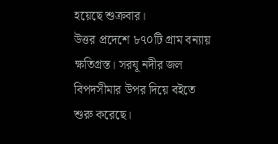হয়েছে শুক্রবার।
উত্তর প্রদেশে ৮৭০টি গ্রাম বন্যায় ক্ষতিগ্রস্ত। সরযূ নদীর জল বিপদসীমার উপর দিয়ে বইতে শুরু করেছে।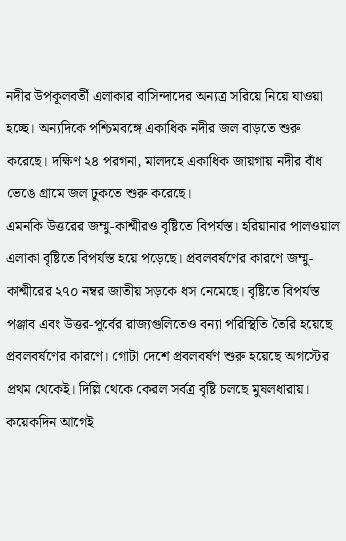নদীর উপকূলবর্তী এলাকার বাসিন্দাদের অন্যত্র সরিয়ে নিয়ে যাওয়া হচ্ছে। অন্যদিকে পশ্চিমবঙ্গে একাধিক নদীর জল বাড়তে শুরু করেছে। দক্ষিণ ২৪ পরগনা, মালদহে একাধিক জায়গায় নদীর বাঁধ ভেঙে গ্রামে জল ঢুকতে শুরু করেছে।
এমনকি উত্তরের জম্মু-কাশ্মীরও বৃষ্টিতে বিপর্যস্ত। হরিয়ানার পালওয়াল এলাকা বৃষ্টিতে বিপর্যস্ত হয়ে পড়েছে। প্রবলবর্ষণের কারণে জম্মু-কাশ্মীরের ২৭০ নম্বর জাতীয় সড়কে ধস নেমেছে। বৃষ্টিতে বিপর্যস্ত পঞ্জাব এবং উত্তর-পূর্বের রাজ্যগুলিতেও বন্যা পরিস্থিতি তৈরি হয়েছে প্রবলবর্ষণের কারণে। গোটা দেশে প্রবলবর্ষণ শুরু হয়েছে অগস্টের প্রথম থেকেই। দিল্লি থেকে কেরল সর্বত্র বৃষ্টি চলছে মুষলধারায়। কয়েকদিন আগেই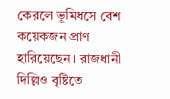কেরলে ভূমিধসে বেশ কয়েকজন প্রাণ হারিয়েছেন। রাজধানী দিল্লিও বৃষ্টিতে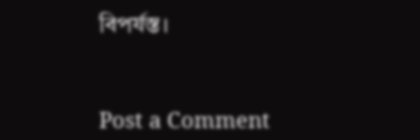বিপর্যস্ত।



Post a Comment